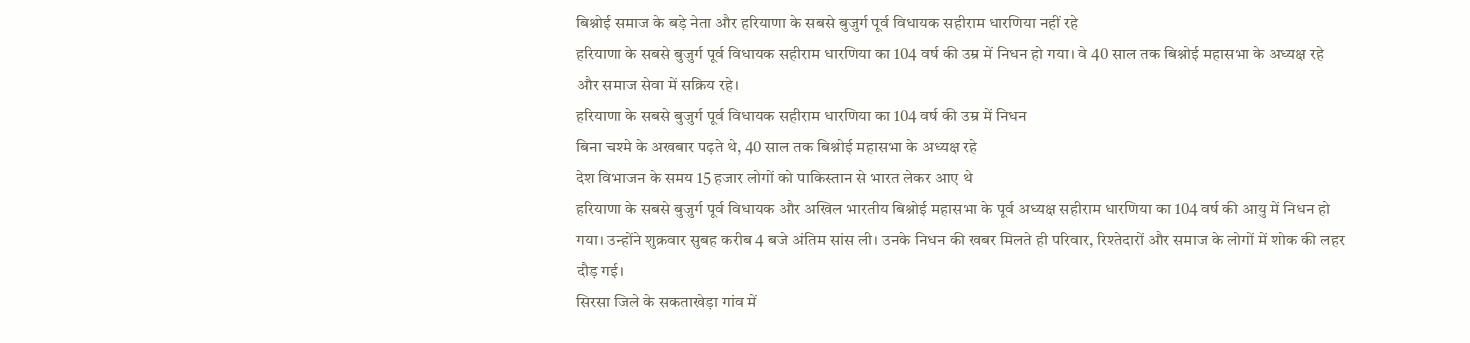बिश्नोई समाज के बड़े नेता और हरियाणा के सबसे बुजुर्ग पूर्व विधायक सहीराम धारणिया नहीं रहे
हरियाणा के सबसे बुजुर्ग पूर्व विधायक सहीराम धारणिया का 104 वर्ष की उम्र में निधन हो गया। वे 40 साल तक बिश्नोई महासभा के अध्यक्ष रहे और समाज सेवा में सक्रिय रहे।
हरियाणा के सबसे बुजुर्ग पूर्व विधायक सहीराम धारणिया का 104 वर्ष की उम्र में निधन
बिना चश्मे के अखबार पढ़ते थे, 40 साल तक बिश्नोई महासभा के अध्यक्ष रहे
देश विभाजन के समय 15 हजार लोगों को पाकिस्तान से भारत लेकर आए थे
हरियाणा के सबसे बुजुर्ग पूर्व विधायक और अखिल भारतीय बिश्नोई महासभा के पूर्व अध्यक्ष सहीराम धारणिया का 104 वर्ष की आयु में निधन हो गया। उन्होंने शुक्रवार सुबह करीब 4 बजे अंतिम सांस ली। उनके निधन की खबर मिलते ही परिवार, रिश्तेदारों और समाज के लोगों में शोक की लहर दौड़ गई।
सिरसा जिले के सकताखेड़ा गांव में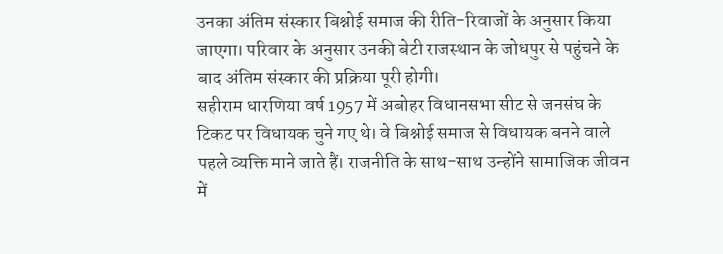उनका अंतिम संस्कार बिश्नोई समाज की रीति-रिवाजों के अनुसार किया जाएगा। परिवार के अनुसार उनकी बेटी राजस्थान के जोधपुर से पहुंचने के बाद अंतिम संस्कार की प्रक्रिया पूरी होगी।
सहीराम धारणिया वर्ष 1957 में अबोहर विधानसभा सीट से जनसंघ के टिकट पर विधायक चुने गए थे। वे बिश्नोई समाज से विधायक बनने वाले पहले व्यक्ति माने जाते हैं। राजनीति के साथ-साथ उन्होंने सामाजिक जीवन में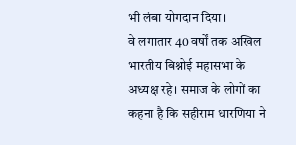भी लंबा योगदान दिया।
वे लगातार 40 वर्षों तक अखिल भारतीय बिश्नोई महासभा के अध्यक्ष रहे। समाज के लोगों का कहना है कि सहीराम धारणिया ने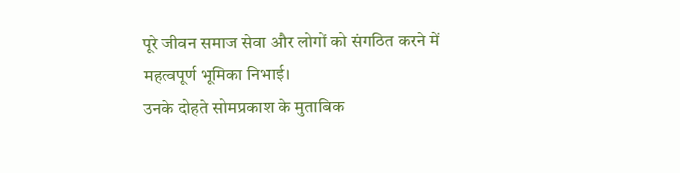पूरे जीवन समाज सेवा और लोगों को संगठित करने में महत्वपूर्ण भूमिका निभाई।
उनके दोहते सोमप्रकाश के मुताबिक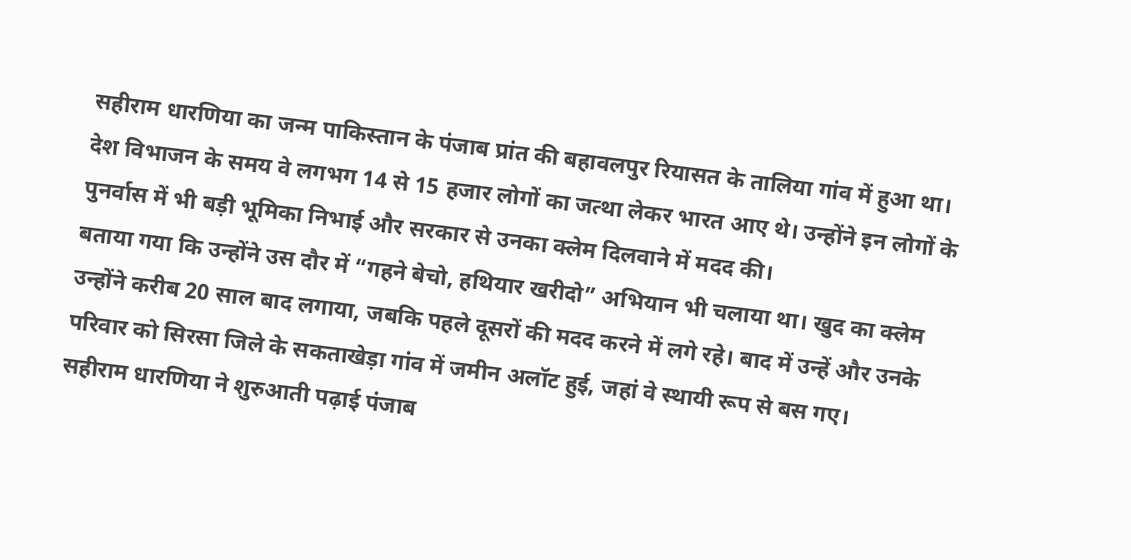सहीराम धारणिया का जन्म पाकिस्तान के पंजाब प्रांत की बहावलपुर रियासत के तालिया गांव में हुआ था। देश विभाजन के समय वे लगभग 14 से 15 हजार लोगों का जत्था लेकर भारत आए थे। उन्होंने इन लोगों के पुनर्वास में भी बड़ी भूमिका निभाई और सरकार से उनका क्लेम दिलवाने में मदद की।
बताया गया कि उन्होंने उस दौर में “गहने बेचो, हथियार खरीदो” अभियान भी चलाया था। खुद का क्लेम उन्होंने करीब 20 साल बाद लगाया, जबकि पहले दूसरों की मदद करने में लगे रहे। बाद में उन्हें और उनके परिवार को सिरसा जिले के सकताखेड़ा गांव में जमीन अलॉट हुई, जहां वे स्थायी रूप से बस गए।
सहीराम धारणिया ने शुरुआती पढ़ाई पंजाब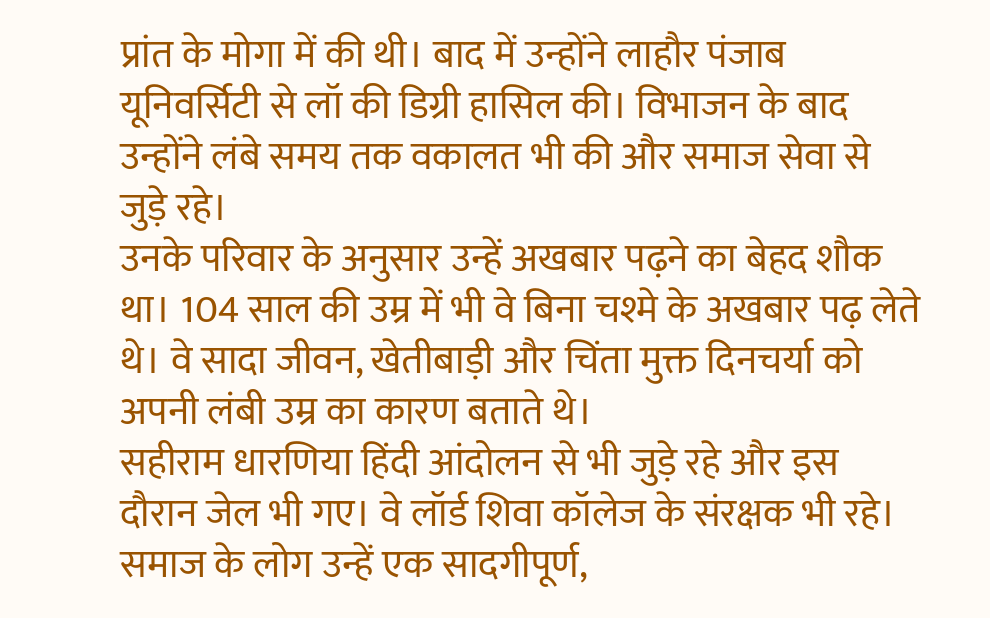प्रांत के मोगा में की थी। बाद में उन्होंने लाहौर पंजाब यूनिवर्सिटी से लॉ की डिग्री हासिल की। विभाजन के बाद उन्होंने लंबे समय तक वकालत भी की और समाज सेवा से जुड़े रहे।
उनके परिवार के अनुसार उन्हें अखबार पढ़ने का बेहद शौक था। 104 साल की उम्र में भी वे बिना चश्मे के अखबार पढ़ लेते थे। वे सादा जीवन, खेतीबाड़ी और चिंता मुक्त दिनचर्या को अपनी लंबी उम्र का कारण बताते थे।
सहीराम धारणिया हिंदी आंदोलन से भी जुड़े रहे और इस दौरान जेल भी गए। वे लॉर्ड शिवा कॉलेज के संरक्षक भी रहे। समाज के लोग उन्हें एक सादगीपूर्ण,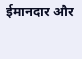ईमानदार और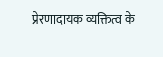प्रेरणादायक व्यक्तित्व के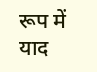रूप में याद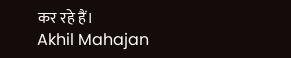कर रहे हैं।
Akhil Mahajan